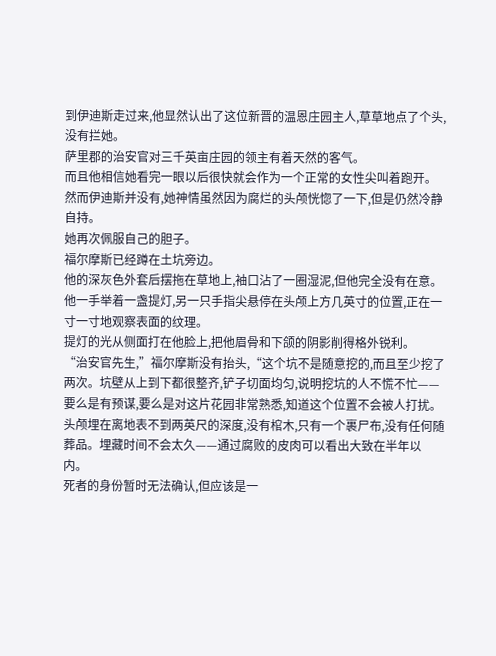到伊迪斯走过来,他显然认出了这位新晋的温恩庄园主人,草草地点了个头,没有拦她。
萨里郡的治安官对三千英亩庄园的领主有着天然的客气。
而且他相信她看完一眼以后很快就会作为一个正常的女性尖叫着跑开。
然而伊迪斯并没有,她神情虽然因为腐烂的头颅恍惚了一下,但是仍然冷静自持。
她再次佩服自己的胆子。
福尔摩斯已经蹲在土坑旁边。
他的深灰色外套后摆拖在草地上,袖口沾了一圈湿泥,但他完全没有在意。
他一手举着一盏提灯,另一只手指尖悬停在头颅上方几英寸的位置,正在一寸一寸地观察表面的纹理。
提灯的光从侧面打在他脸上,把他眉骨和下颌的阴影削得格外锐利。
“治安官先生,”福尔摩斯没有抬头,“这个坑不是随意挖的,而且至少挖了两次。坑壁从上到下都很整齐,铲子切面均匀,说明挖坑的人不慌不忙——要么是有预谋,要么是对这片花园非常熟悉,知道这个位置不会被人打扰。
头颅埋在离地表不到两英尺的深度,没有棺木,只有一个裹尸布,没有任何随葬品。埋藏时间不会太久——通过腐败的皮肉可以看出大致在半年以内。
死者的身份暂时无法确认,但应该是一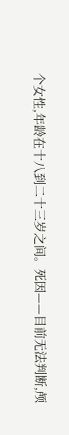个女性,年龄在十八到二十三岁之间。死因——目前无法判断,颅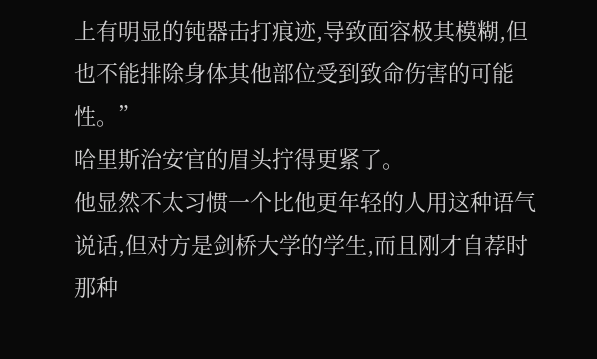上有明显的钝器击打痕迹,导致面容极其模糊,但也不能排除身体其他部位受到致命伤害的可能性。”
哈里斯治安官的眉头拧得更紧了。
他显然不太习惯一个比他更年轻的人用这种语气说话,但对方是剑桥大学的学生,而且刚才自荐时那种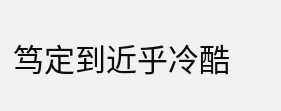笃定到近乎冷酷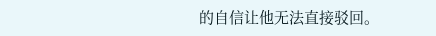的自信让他无法直接驳回。